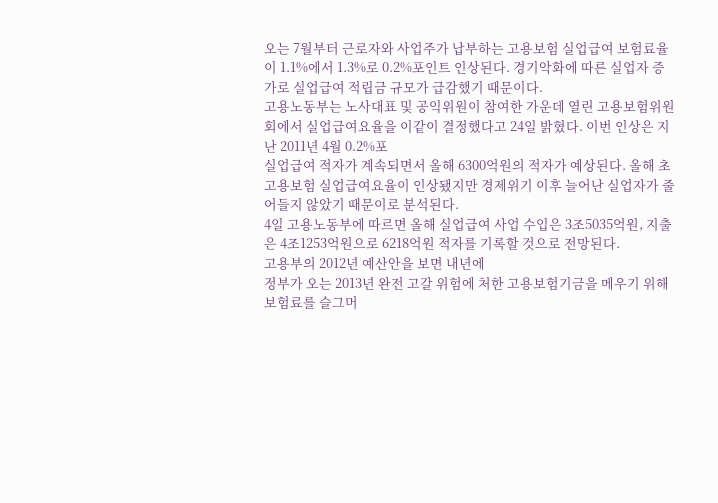오는 7월부터 근로자와 사업주가 납부하는 고용보험 실업급여 보험료율이 1.1%에서 1.3%로 0.2%포인트 인상된다. 경기악화에 따른 실업자 증가로 실업급여 적립금 규모가 급감했기 때문이다.
고용노동부는 노사대표 및 공익위원이 참여한 가운데 열린 고용보험위원회에서 실업급여요율을 이같이 결정했다고 24일 밝혔다. 이번 인상은 지난 2011년 4월 0.2%포
실업급여 적자가 계속되면서 올해 6300억원의 적자가 예상된다. 올해 초 고용보험 실업급여요율이 인상됐지만 경제위기 이후 늘어난 실업자가 줄어들지 않았기 때문이로 분석된다.
4일 고용노동부에 따르면 올해 실업급여 사업 수입은 3조5035억원, 지출은 4조1253억원으로 6218억원 적자를 기록할 것으로 전망된다.
고용부의 2012년 예산안을 보면 내년에
정부가 오는 2013년 완전 고갈 위험에 처한 고용보험기금을 메우기 위해 보험료를 슬그머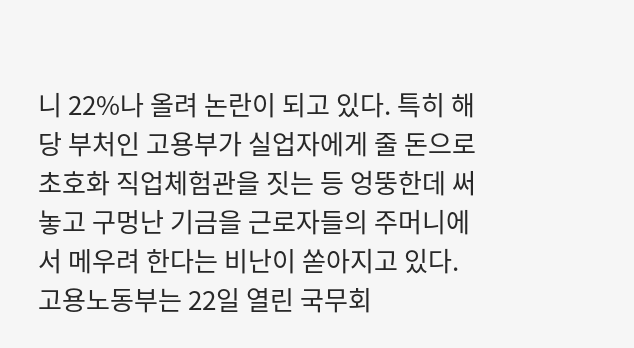니 22%나 올려 논란이 되고 있다. 특히 해당 부처인 고용부가 실업자에게 줄 돈으로 초호화 직업체험관을 짓는 등 엉뚱한데 써 놓고 구멍난 기금을 근로자들의 주머니에서 메우려 한다는 비난이 쏟아지고 있다.
고용노동부는 22일 열린 국무회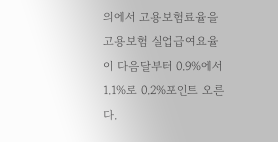의에서 고용보험료율을
고용보험 실업급여요율이 다음달부터 0.9%에서 1.1%로 0.2%포인트 오른다.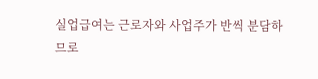실업급여는 근로자와 사업주가 반씩 분담하므로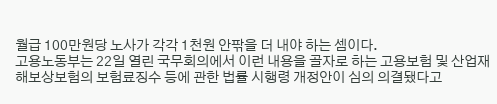월급 100만원당 노사가 각각 1천원 안팎을 더 내야 하는 셈이다.
고용노동부는 22일 열린 국무회의에서 이런 내용을 골자로 하는 고용보험 및 산업재해보상보험의 보험료징수 등에 관한 법률 시행령 개정안이 심의 의결됐다고